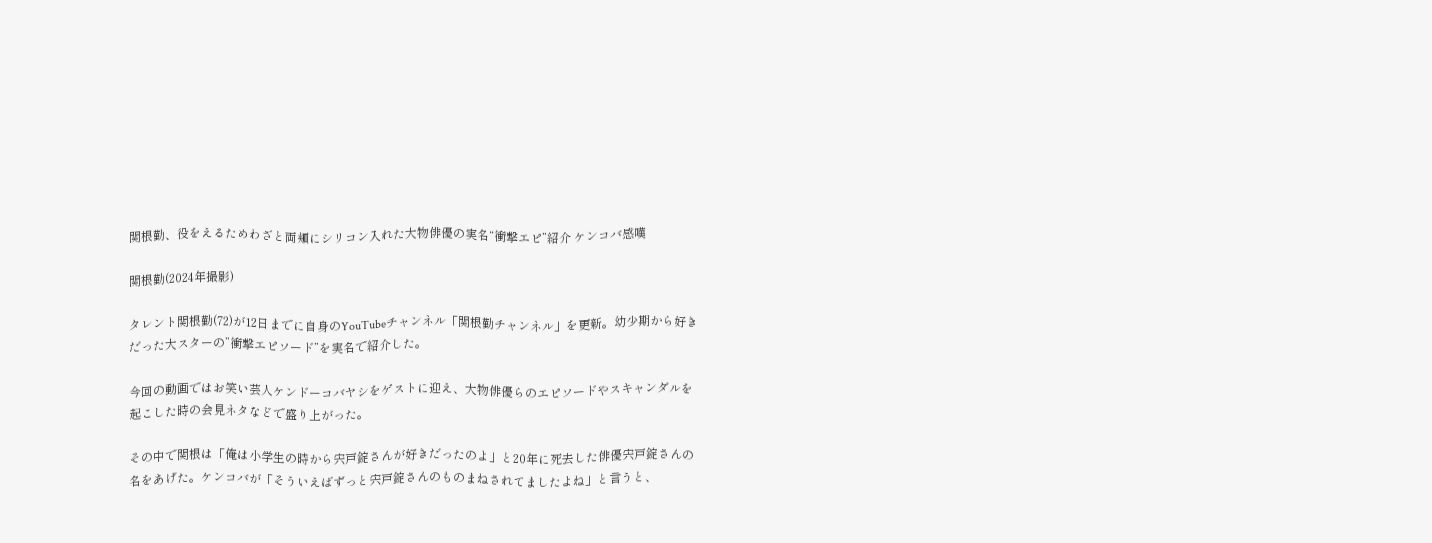関根勤、役をえるためわざと両頬にシリコン入れた大物俳優の実名“衝撃エピ”紹介 ケンコバ感嘆

関根勤(2024年撮影)

タレント関根勤(72)が12日までに自身のYouTubeチャンネル「関根勤チャンネル」を更新。幼少期から好きだった大スターの”衝撃エピソード”を実名で紹介した。

今回の動画ではお笑い芸人ケンドーコバヤシをゲストに迎え、大物俳優らのエピソードやスキャンダルを起こした時の会見ネタなどで盛り上がった。

その中で関根は「俺は小学生の時から宍戸錠さんが好きだったのよ」と20年に死去した俳優宍戸錠さんの名をあげた。ケンコバが「そういえばずっと宍戸錠さんのものまねされてましたよね」と言うと、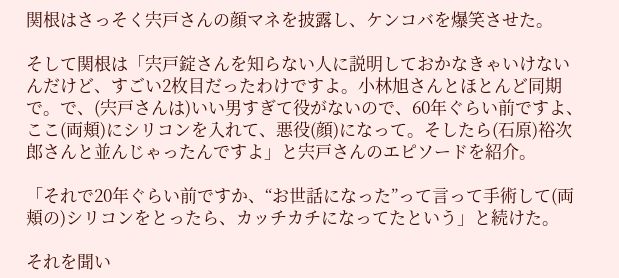関根はさっそく宍戸さんの顔マネを披露し、ケンコバを爆笑させた。

そして関根は「宍戸錠さんを知らない人に説明しておかなきゃいけないんだけど、すごい2枚目だったわけですよ。小林旭さんとほとんど同期で。で、(宍戸さんは)いい男すぎて役がないので、60年ぐらい前ですよ、ここ(両頬)にシリコンを入れて、悪役(顔)になって。そしたら(石原)裕次郎さんと並んじゃったんですよ」と宍戸さんのエピソードを紹介。

「それで20年ぐらい前ですか、“お世話になった”って言って手術して(両頬の)シリコンをとったら、カッチカチになってたという」と続けた。

それを聞い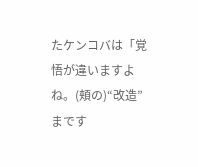たケンコバは「覚悟が違いますよね。(頬の)“改造”まです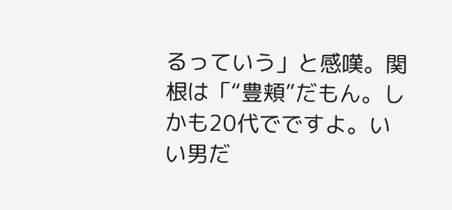るっていう」と感嘆。関根は「“豊頬”だもん。しかも20代でですよ。いい男だ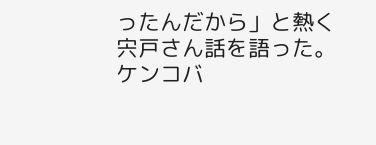ったんだから」と熱く宍戸さん話を語った。ケンコバ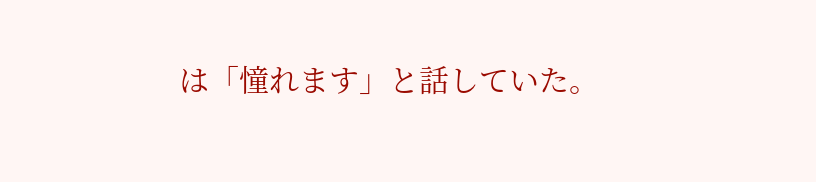は「憧れます」と話していた。